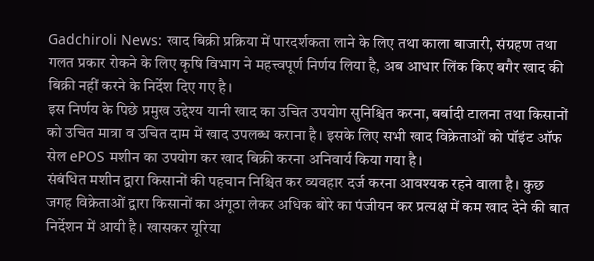Gadchiroli News: खाद बिक्री प्रक्रिया में पारदर्शकता लाने के लिए तथा काला बाजारी, संग्रहण तथा गलत प्रकार रोकने के लिए कृषि विभाग ने महत्त्वपूर्ण निर्णय लिया है, अब आधार लिंक किए बगैर खाद की बिक्री नहीं करने के निर्देश दिए गए है।
इस निर्णय के पिछे प्रमुख उद्देश्य यानी खाद का उचित उपयोग सुनिश्चित करना, बर्बादी टालना तथा किसानों को उचित मात्रा व उचित दाम में खाद उपलब्ध कराना है। इसके लिए सभी खाद विक्रेताओं को पॉइंट ऑफ सेल ePOS मशीन का उपयोग कर खाद बिक्री करना अनिवार्य किया गया है।
संबंधित मशीन द्वारा किसानों की पहचान निश्चित कर व्यवहार दर्ज करना आवश्यक रहने वाला है। कुछ जगह विक्रेताओं द्वारा किसानों का अंगूठा लेकर अधिक बोरे का पंजीयन कर प्रत्यक्ष में कम खाद देने की बात निर्देशन में आयी है। खासकर यूरिया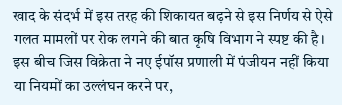खाद के संदर्भ में इस तरह की शिकायत बढ़ने से इस निर्णय से ऐसे गलत मामलों पर रोक लगने की बात कृषि विभाग ने स्पष्ट की है।
इस बीच जिस विक्रेता ने नए ईपॉस प्रणाली में पंजीयन नहीं किया या नियमों का उल्लंघन करने पर,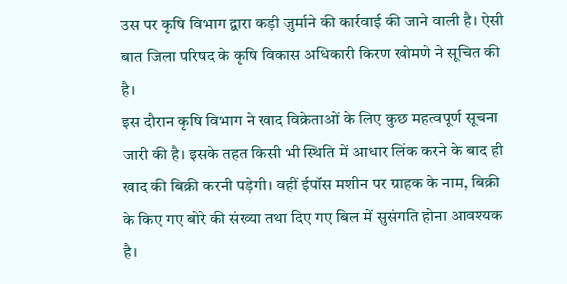उस पर कृषि विभाग द्वारा कड़ी जुर्माने की कार्रवाई की जाने वाली है। ऐसी बात जिला परिषद के कृषि विकास अधिकारी किरण खोमणे ने सूचित की है।
इस दौरान कृषि विभाग ने खाद विक्रेताओं के लिए कुछ महत्वपूर्ण सूचना जारी की है। इसके तहत किसी भी स्थिति में आधार लिंक करने के बाद ही खाद की बिक्री करनी पड़ेगी। वहीं ईपॉस मशीन पर ग्राहक के नाम, बिक्री के किए गए बोरे की संख्या तथा दिए गए बिल में सुसंगति होना आवश्यक है।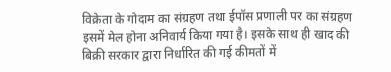विक्रेता के गोदाम का संग्रहण तथा ईपॉस प्रणाली पर का संग्रहण इसमें मेल होना अनिवार्य किया गया है। इसके साथ ही खाद की बिक्री सरकार द्वारा निर्धारित की गई कीमतों में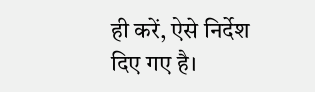ही करें, ऐसे निर्देश दिए गए है।